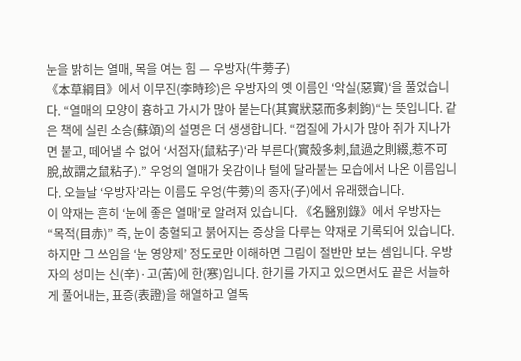눈을 밝히는 열매, 목을 여는 힘 — 우방자(牛蒡子)
《本草綱目》에서 이무진(李時珍)은 우방자의 옛 이름인 ‘악실(惡實)‘을 풀었습니다. “열매의 모양이 흉하고 가시가 많아 붙는다(其實狀惡而多刺鉤)“는 뜻입니다. 같은 책에 실린 소승(蘇頌)의 설명은 더 생생합니다. “껍질에 가시가 많아 쥐가 지나가면 붙고, 떼어낼 수 없어 ‘서점자(鼠粘子)‘라 부른다(實殼多刺,鼠過之則綴,惹不可脫,故謂之鼠粘子).” 우엉의 열매가 옷감이나 털에 달라붙는 모습에서 나온 이름입니다. 오늘날 ‘우방자’라는 이름도 우엉(牛蒡)의 종자(子)에서 유래했습니다.
이 약재는 흔히 ‘눈에 좋은 열매’로 알려져 있습니다. 《名醫別錄》에서 우방자는 “목적(目赤)” 즉, 눈이 충혈되고 붉어지는 증상을 다루는 약재로 기록되어 있습니다. 하지만 그 쓰임을 ‘눈 영양제’ 정도로만 이해하면 그림이 절반만 보는 셈입니다. 우방자의 성미는 신(辛)·고(苦)에 한(寒)입니다. 한기를 가지고 있으면서도 끝은 서늘하게 풀어내는, 표증(表證)을 해열하고 열독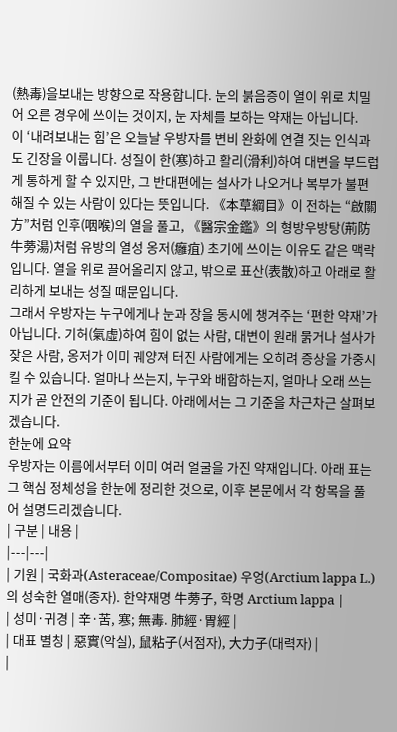(熱毒)을보내는 방향으로 작용합니다. 눈의 붉음증이 열이 위로 치밀어 오른 경우에 쓰이는 것이지, 눈 자체를 보하는 약재는 아닙니다.
이 ‘내려보내는 힘’은 오늘날 우방자를 변비 완화에 연결 짓는 인식과도 긴장을 이룹니다. 성질이 한(寒)하고 활리(滑利)하여 대변을 부드럽게 통하게 할 수 있지만, 그 반대편에는 설사가 나오거나 복부가 불편해질 수 있는 사람이 있다는 뜻입니다. 《本草綱目》이 전하는 “啟關方”처럼 인후(咽喉)의 열을 풀고, 《醫宗金鑑》의 형방우방탕(荊防牛蒡湯)처럼 유방의 열성 옹저(癰疽) 초기에 쓰이는 이유도 같은 맥락입니다. 열을 위로 끌어올리지 않고, 밖으로 표산(表散)하고 아래로 활리하게 보내는 성질 때문입니다.
그래서 우방자는 누구에게나 눈과 장을 동시에 챙겨주는 ‘편한 약재’가 아닙니다. 기허(氣虛)하여 힘이 없는 사람, 대변이 원래 묽거나 설사가 잦은 사람, 옹저가 이미 궤양져 터진 사람에게는 오히려 증상을 가중시킬 수 있습니다. 얼마나 쓰는지, 누구와 배합하는지, 얼마나 오래 쓰는지가 곧 안전의 기준이 됩니다. 아래에서는 그 기준을 차근차근 살펴보겠습니다.
한눈에 요약
우방자는 이름에서부터 이미 여러 얼굴을 가진 약재입니다. 아래 표는 그 핵심 정체성을 한눈에 정리한 것으로, 이후 본문에서 각 항목을 풀어 설명드리겠습니다.
| 구분 | 내용 |
|---|---|
| 기원 | 국화과(Asteraceae/Compositae) 우엉(Arctium lappa L.)의 성숙한 열매(종자). 한약재명 牛蒡子, 학명 Arctium lappa |
| 성미·귀경 | 辛·苦, 寒; 無毒. 肺經·胃經 |
| 대표 별칭 | 惡實(악실), 鼠粘子(서점자), 大力子(대력자) |
|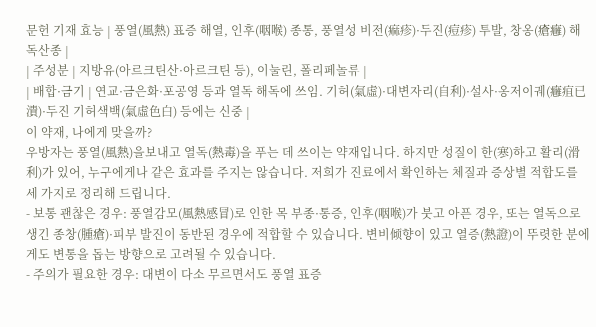문헌 기재 효능 | 풍열(風熱) 표증 해열, 인후(咽喉) 종통, 풍열성 비전(痲疹)·두진(痘疹) 투발, 창옹(瘡癰) 해독산종 |
| 주성분 | 지방유(아르크틴산·아르크틴 등), 이눌린, 폴리페놀류 |
| 배합·금기 | 연교·금은화·포공영 등과 열독 해독에 쓰임. 기허(氣虛)·대변자리(自利)·설사·옹저이궤(癰疽已潰)·두진 기허색백(氣虛色白) 등에는 신중 |
이 약재, 나에게 맞을까?
우방자는 풍열(風熱)을보내고 열독(熱毒)을 푸는 데 쓰이는 약재입니다. 하지만 성질이 한(寒)하고 활리(滑利)가 있어, 누구에게나 같은 효과를 주지는 않습니다. 저희가 진료에서 확인하는 체질과 증상별 적합도를 세 가지로 정리해 드립니다.
- 보통 괜찮은 경우: 풍열감모(風熱感冒)로 인한 목 부종·통증, 인후(咽喉)가 붓고 아픈 경우, 또는 열독으로 생긴 종창(腫瘡)·피부 발진이 동반된 경우에 적합할 수 있습니다. 변비倾향이 있고 열증(熱證)이 뚜렷한 분에게도 변통을 돕는 방향으로 고려될 수 있습니다.
- 주의가 필요한 경우: 대변이 다소 무르면서도 풍열 표증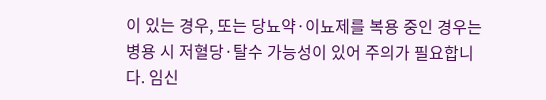이 있는 경우, 또는 당뇨약·이뇨제를 복용 중인 경우는 병용 시 저혈당·탈수 가능성이 있어 주의가 필요합니다. 임신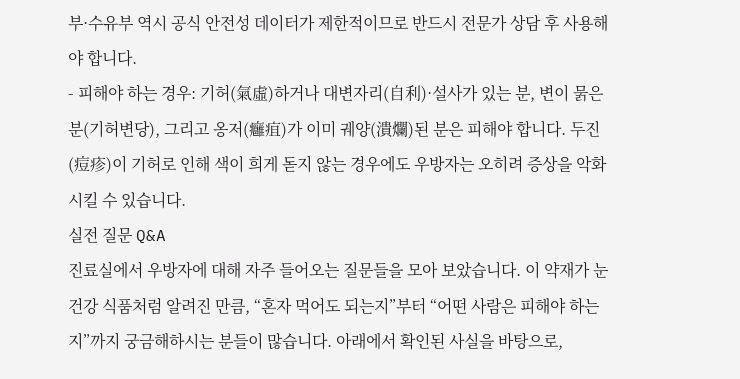부·수유부 역시 공식 안전성 데이터가 제한적이므로 반드시 전문가 상담 후 사용해야 합니다.
- 피해야 하는 경우: 기허(氣虛)하거나 대변자리(自利)·설사가 있는 분, 변이 묽은 분(기허변당), 그리고 옹저(癰疽)가 이미 궤양(潰爛)된 분은 피해야 합니다. 두진(痘疹)이 기허로 인해 색이 희게 돋지 않는 경우에도 우방자는 오히려 증상을 악화시킬 수 있습니다.
실전 질문 Q&A
진료실에서 우방자에 대해 자주 들어오는 질문들을 모아 보았습니다. 이 약재가 눈 건강 식품처럼 알려진 만큼, “혼자 먹어도 되는지”부터 “어떤 사람은 피해야 하는지”까지 궁금해하시는 분들이 많습니다. 아래에서 확인된 사실을 바탕으로,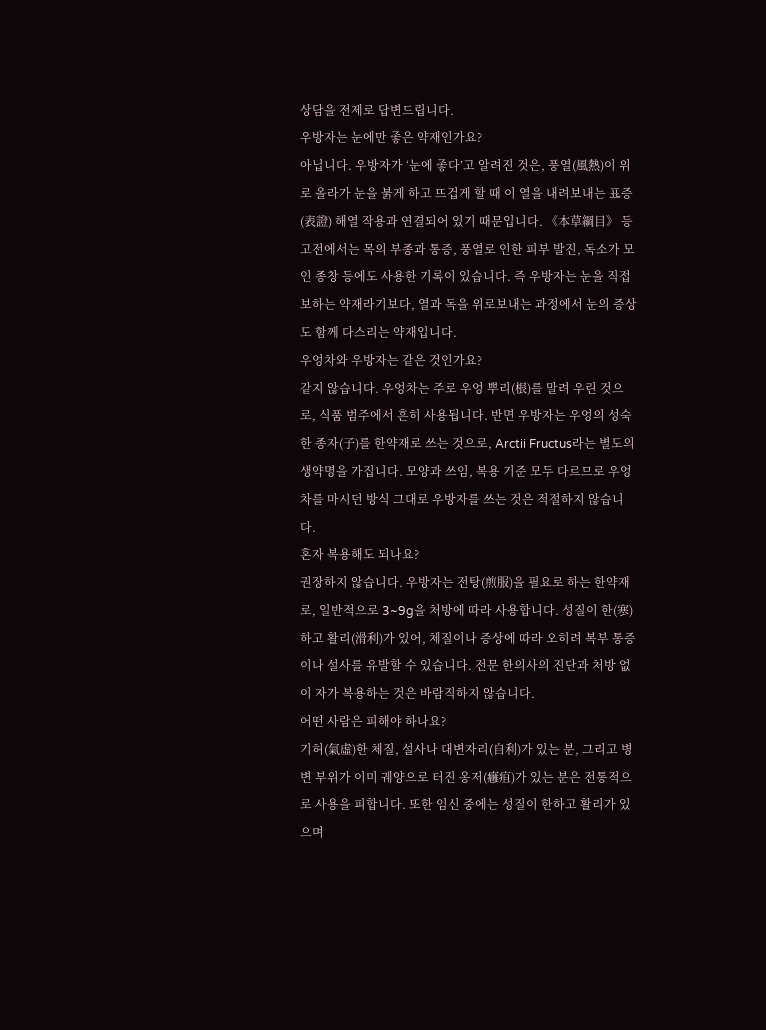상담을 전제로 답변드립니다.
우방자는 눈에만 좋은 약재인가요?
아닙니다. 우방자가 ‘눈에 좋다’고 알려진 것은, 풍열(風熱)이 위로 올라가 눈을 붉게 하고 뜨겁게 할 때 이 열을 내려보내는 표증(表證) 해열 작용과 연결되어 있기 때문입니다. 《本草綱目》 등 고전에서는 목의 부종과 통증, 풍열로 인한 피부 발진, 독소가 모인 종창 등에도 사용한 기록이 있습니다. 즉 우방자는 눈을 직접 보하는 약재라기보다, 열과 독을 위로보내는 과정에서 눈의 증상도 함께 다스리는 약재입니다.
우엉차와 우방자는 같은 것인가요?
같지 않습니다. 우엉차는 주로 우엉 뿌리(根)를 말려 우린 것으로, 식품 범주에서 흔히 사용됩니다. 반면 우방자는 우엉의 성숙한 종자(子)를 한약재로 쓰는 것으로, Arctii Fructus라는 별도의 생약명을 가집니다. 모양과 쓰임, 복용 기준 모두 다르므로 우엉차를 마시던 방식 그대로 우방자를 쓰는 것은 적절하지 않습니다.
혼자 복용해도 되나요?
권장하지 않습니다. 우방자는 전탕(煎服)을 필요로 하는 한약재로, 일반적으로 3~9g을 처방에 따라 사용합니다. 성질이 한(寒)하고 활리(滑利)가 있어, 체질이나 증상에 따라 오히려 복부 통증이나 설사를 유발할 수 있습니다. 전문 한의사의 진단과 처방 없이 자가 복용하는 것은 바람직하지 않습니다.
어떤 사람은 피해야 하나요?
기허(氣虛)한 체질, 설사나 대변자리(自利)가 있는 분, 그리고 병변 부위가 이미 궤양으로 터진 옹저(癰疽)가 있는 분은 전통적으로 사용을 피합니다. 또한 임신 중에는 성질이 한하고 활리가 있으며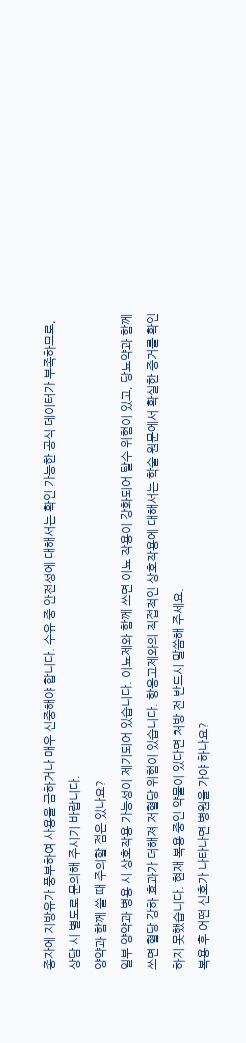종자에 지방유가 풍부하여 사용을 금하거나 매우 신중해야 합니다. 수유 중 안전성에 대해서는 확인 가능한 공식 데이터가 부족하므로, 상담 시 별도로 문의해 주시기 바랍니다.
양약과 함께 쓸 때 주의할 점은 있나요?
일부 양약과 병용 시 상호작용 가능성이 제기되어 있습니다. 이뇨제와 함께 쓰면 이뇨 작용이 강화되어 탈수 위험이 있고, 당뇨약과 함께 쓰면 혈당 강하 효과가 더해져 저혈당 위험이 있습니다. 항응고제와의 직접적인 상호작용에 대해서는 학술 원문에서 확실한 증거를 확인하지 못했습니다. 현재 복용 중인 약물이 있다면 처방 전 반드시 말씀해 주세요.
복용 후 어떤 신호가 나타나면 병원을 가야 하나요?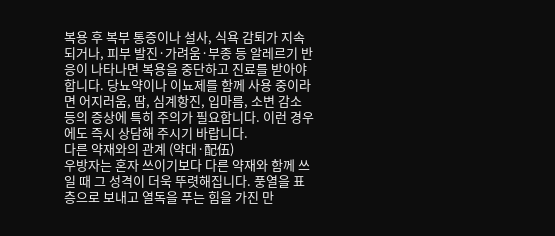복용 후 복부 통증이나 설사, 식욕 감퇴가 지속되거나, 피부 발진·가려움·부종 등 알레르기 반응이 나타나면 복용을 중단하고 진료를 받아야 합니다. 당뇨약이나 이뇨제를 함께 사용 중이라면 어지러움, 땀, 심계항진, 입마름, 소변 감소 등의 증상에 특히 주의가 필요합니다. 이런 경우에도 즉시 상담해 주시기 바랍니다.
다른 약재와의 관계 (약대·配伍)
우방자는 혼자 쓰이기보다 다른 약재와 함께 쓰일 때 그 성격이 더욱 뚜렷해집니다. 풍열을 표층으로 보내고 열독을 푸는 힘을 가진 만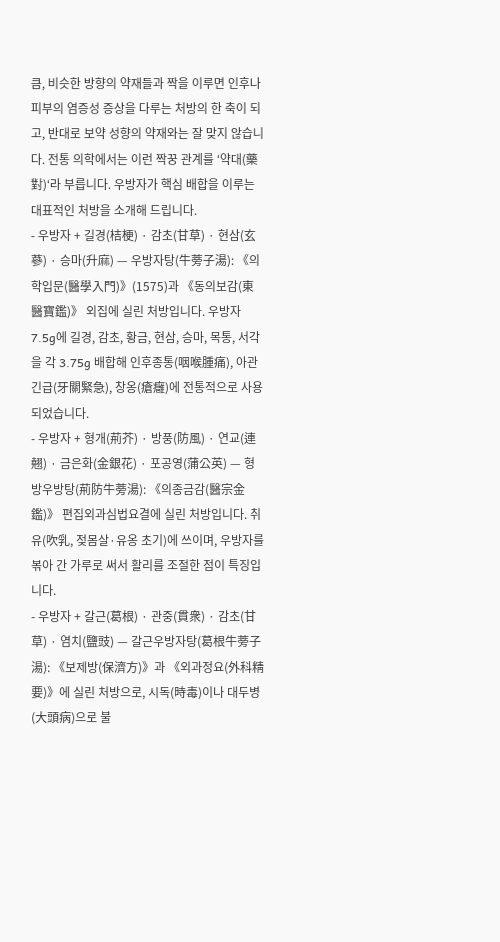큼, 비슷한 방향의 약재들과 짝을 이루면 인후나 피부의 염증성 증상을 다루는 처방의 한 축이 되고, 반대로 보약 성향의 약재와는 잘 맞지 않습니다. 전통 의학에서는 이런 짝꿍 관계를 ‘약대(藥對)‘라 부릅니다. 우방자가 핵심 배합을 이루는 대표적인 처방을 소개해 드립니다.
- 우방자 + 길경(桔梗) · 감초(甘草) · 현삼(玄蔘) · 승마(升麻) — 우방자탕(牛蒡子湯): 《의학입문(醫學入門)》(1575)과 《동의보감(東醫寶鑑)》 외집에 실린 처방입니다. 우방자 7.5g에 길경, 감초, 황금, 현삼, 승마, 목통, 서각을 각 3.75g 배합해 인후종통(咽喉腫痛), 아관긴급(牙關緊急), 창옹(瘡癰)에 전통적으로 사용되었습니다.
- 우방자 + 형개(荊芥) · 방풍(防風) · 연교(連翹) · 금은화(金銀花) · 포공영(蒲公英) — 형방우방탕(荊防牛蒡湯): 《의종금감(醫宗金鑑)》 편집외과심법요결에 실린 처방입니다. 취유(吹乳, 젖몸살·유옹 초기)에 쓰이며, 우방자를 볶아 간 가루로 써서 활리를 조절한 점이 특징입니다.
- 우방자 + 갈근(葛根) · 관중(貫衆) · 감초(甘草) · 염치(鹽豉) — 갈근우방자탕(葛根牛蒡子湯): 《보제방(保濟方)》과 《외과정요(外科精要)》에 실린 처방으로, 시독(時毒)이나 대두병(大頭病)으로 불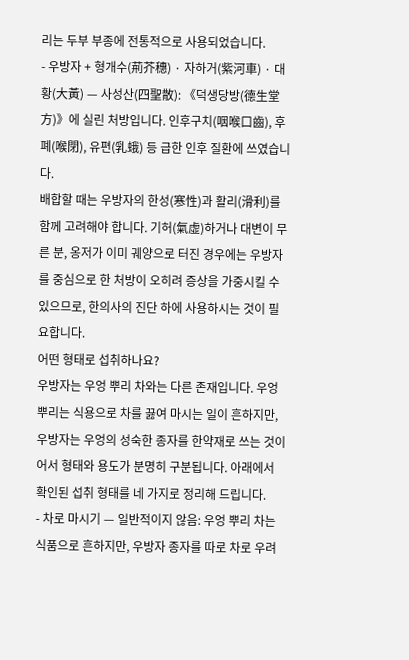리는 두부 부종에 전통적으로 사용되었습니다.
- 우방자 + 형개수(荊芥穗) · 자하거(紫河車) · 대황(大黃) — 사성산(四聖散): 《덕생당방(德生堂方)》에 실린 처방입니다. 인후구치(咽喉口齒), 후폐(喉閉), 유편(乳蛾) 등 급한 인후 질환에 쓰였습니다.
배합할 때는 우방자의 한성(寒性)과 활리(滑利)를 함께 고려해야 합니다. 기허(氣虛)하거나 대변이 무른 분, 옹저가 이미 궤양으로 터진 경우에는 우방자를 중심으로 한 처방이 오히려 증상을 가중시킬 수 있으므로, 한의사의 진단 하에 사용하시는 것이 필요합니다.
어떤 형태로 섭취하나요?
우방자는 우엉 뿌리 차와는 다른 존재입니다. 우엉 뿌리는 식용으로 차를 끓여 마시는 일이 흔하지만, 우방자는 우엉의 성숙한 종자를 한약재로 쓰는 것이어서 형태와 용도가 분명히 구분됩니다. 아래에서 확인된 섭취 형태를 네 가지로 정리해 드립니다.
- 차로 마시기 — 일반적이지 않음: 우엉 뿌리 차는 식품으로 흔하지만, 우방자 종자를 따로 차로 우려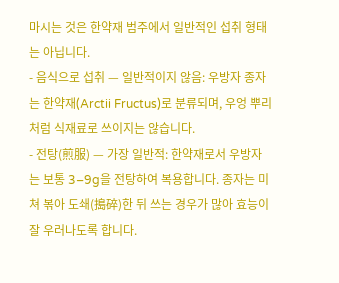마시는 것은 한약재 범주에서 일반적인 섭취 형태는 아닙니다.
- 음식으로 섭취 — 일반적이지 않음: 우방자 종자는 한약재(Arctii Fructus)로 분류되며, 우엉 뿌리처럼 식재료로 쓰이지는 않습니다.
- 전탕(煎服) — 가장 일반적: 한약재로서 우방자는 보통 3–9g을 전탕하여 복용합니다. 종자는 미쳐 볶아 도쇄(搗碎)한 뒤 쓰는 경우가 많아 효능이 잘 우러나도록 합니다.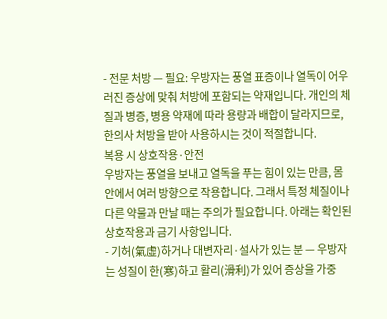- 전문 처방 — 필요: 우방자는 풍열 표증이나 열독이 어우러진 증상에 맞춰 처방에 포함되는 약재입니다. 개인의 체질과 병증, 병용 약재에 따라 용량과 배합이 달라지므로, 한의사 처방을 받아 사용하시는 것이 적절합니다.
복용 시 상호작용·안전
우방자는 풍열을 보내고 열독을 푸는 힘이 있는 만큼, 몸 안에서 여러 방향으로 작용합니다. 그래서 특정 체질이나 다른 약물과 만날 때는 주의가 필요합니다. 아래는 확인된 상호작용과 금기 사항입니다.
- 기허(氣虛)하거나 대변자리·설사가 있는 분 — 우방자는 성질이 한(寒)하고 활리(滑利)가 있어 증상을 가중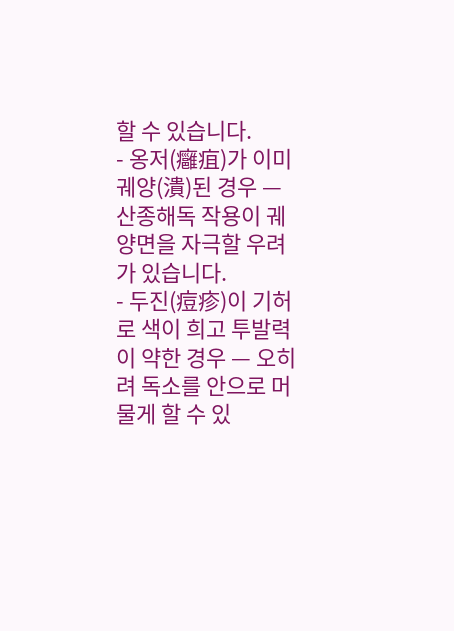할 수 있습니다.
- 옹저(癰疽)가 이미 궤양(潰)된 경우 — 산종해독 작용이 궤양면을 자극할 우려가 있습니다.
- 두진(痘疹)이 기허로 색이 희고 투발력이 약한 경우 — 오히려 독소를 안으로 머물게 할 수 있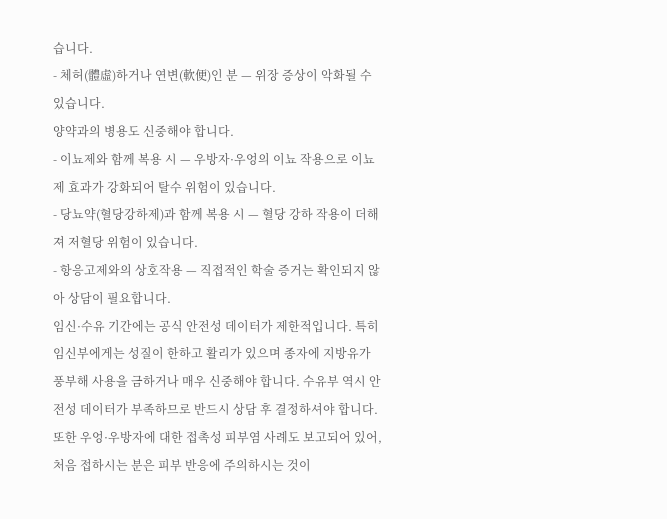습니다.
- 체허(體虛)하거나 연변(軟便)인 분 — 위장 증상이 악화될 수 있습니다.
양약과의 병용도 신중해야 합니다.
- 이뇨제와 함께 복용 시 — 우방자·우엉의 이뇨 작용으로 이뇨제 효과가 강화되어 탈수 위험이 있습니다.
- 당뇨약(혈당강하제)과 함께 복용 시 — 혈당 강하 작용이 더해져 저혈당 위험이 있습니다.
- 항응고제와의 상호작용 — 직접적인 학술 증거는 확인되지 않아 상담이 필요합니다.
임신·수유 기간에는 공식 안전성 데이터가 제한적입니다. 특히 임신부에게는 성질이 한하고 활리가 있으며 종자에 지방유가 풍부해 사용을 금하거나 매우 신중해야 합니다. 수유부 역시 안전성 데이터가 부족하므로 반드시 상담 후 결정하셔야 합니다.
또한 우엉·우방자에 대한 접촉성 피부염 사례도 보고되어 있어, 처음 접하시는 분은 피부 반응에 주의하시는 것이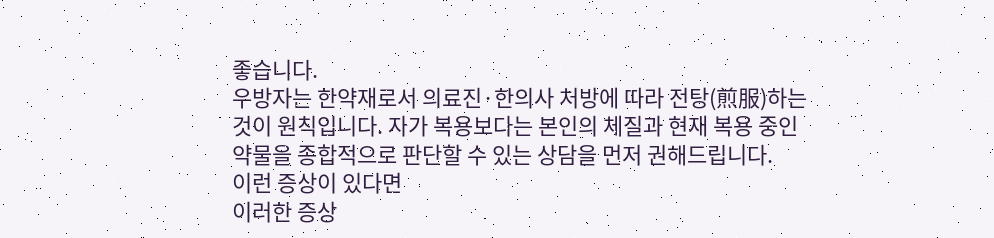좋습니다.
우방자는 한약재로서 의료진·한의사 처방에 따라 전탕(煎服)하는 것이 원칙입니다. 자가 복용보다는 본인의 체질과 현재 복용 중인 약물을 종합적으로 판단할 수 있는 상담을 먼저 권해드립니다.
이런 증상이 있다면
이러한 증상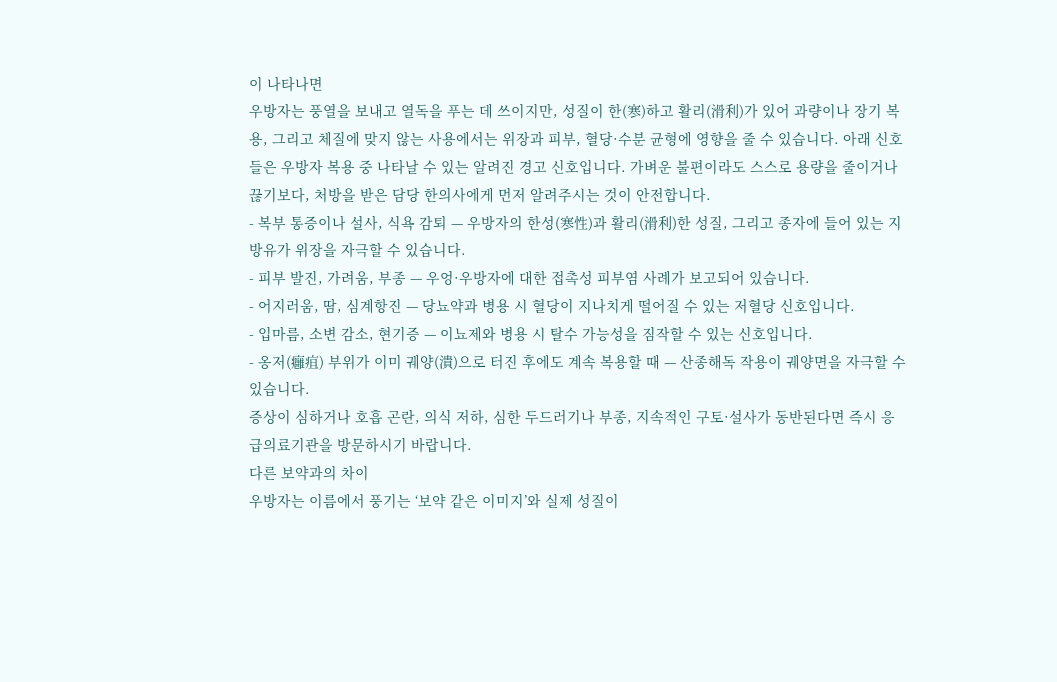이 나타나면
우방자는 풍열을 보내고 열독을 푸는 데 쓰이지만, 성질이 한(寒)하고 활리(滑利)가 있어 과량이나 장기 복용, 그리고 체질에 맞지 않는 사용에서는 위장과 피부, 혈당·수분 균형에 영향을 줄 수 있습니다. 아래 신호들은 우방자 복용 중 나타날 수 있는 알려진 경고 신호입니다. 가벼운 불편이라도 스스로 용량을 줄이거나 끊기보다, 처방을 받은 담당 한의사에게 먼저 알려주시는 것이 안전합니다.
- 복부 통증이나 설사, 식욕 감퇴 — 우방자의 한성(寒性)과 활리(滑利)한 성질, 그리고 종자에 들어 있는 지방유가 위장을 자극할 수 있습니다.
- 피부 발진, 가려움, 부종 — 우엉·우방자에 대한 접촉성 피부염 사례가 보고되어 있습니다.
- 어지러움, 땀, 심계항진 — 당뇨약과 병용 시 혈당이 지나치게 떨어질 수 있는 저혈당 신호입니다.
- 입마름, 소변 감소, 현기증 — 이뇨제와 병용 시 탈수 가능성을 짐작할 수 있는 신호입니다.
- 옹저(癰疽) 부위가 이미 궤양(潰)으로 터진 후에도 계속 복용할 때 — 산종해독 작용이 궤양면을 자극할 수 있습니다.
증상이 심하거나 호흡 곤란, 의식 저하, 심한 두드러기나 부종, 지속적인 구토·설사가 동반된다면 즉시 응급의료기관을 방문하시기 바랍니다.
다른 보약과의 차이
우방자는 이름에서 풍기는 ‘보약 같은 이미지’와 실제 성질이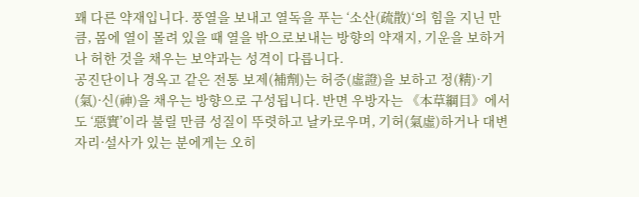꽤 다른 약재입니다. 풍열을 보내고 열독을 푸는 ‘소산(疏散)‘의 힘을 지닌 만큼, 몸에 열이 몰려 있을 때 열을 밖으로보내는 방향의 약재지, 기운을 보하거나 허한 것을 채우는 보약과는 성격이 다릅니다.
공진단이나 경옥고 같은 전통 보제(補劑)는 허증(虛證)을 보하고 정(精)·기(氣)·신(神)을 채우는 방향으로 구성됩니다. 반면 우방자는 《本草綱目》에서도 ‘惡實’이라 불릴 만큼 성질이 뚜렷하고 날카로우며, 기허(氣虛)하거나 대변자리·설사가 있는 분에게는 오히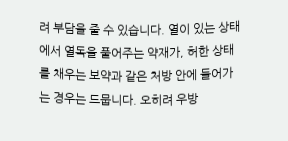려 부담을 줄 수 있습니다. 열이 있는 상태에서 열독을 풀어주는 약재가, 허한 상태를 채우는 보약과 같은 처방 안에 들어가는 경우는 드뭅니다. 오히려 우방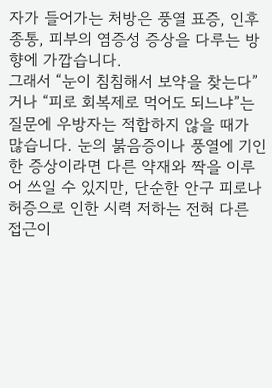자가 들어가는 처방은 풍열 표증, 인후종통, 피부의 염증성 증상을 다루는 방향에 가깝습니다.
그래서 “눈이 침침해서 보약을 찾는다”거나 “피로 회복제로 먹어도 되느냐”는 질문에 우방자는 적합하지 않을 때가 많습니다. 눈의 붉음증이나 풍열에 기인한 증상이라면 다른 약재와 짝을 이루어 쓰일 수 있지만, 단순한 안구 피로나 허증으로 인한 시력 저하는 전혀 다른 접근이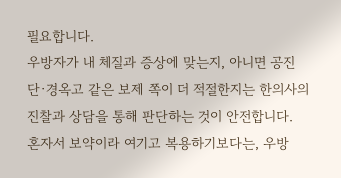필요합니다.
우방자가 내 체질과 증상에 맞는지, 아니면 공진단·경옥고 같은 보제 쪽이 더 적절한지는 한의사의 진찰과 상담을 통해 판단하는 것이 안전합니다. 혼자서 보약이라 여기고 복용하기보다는, 우방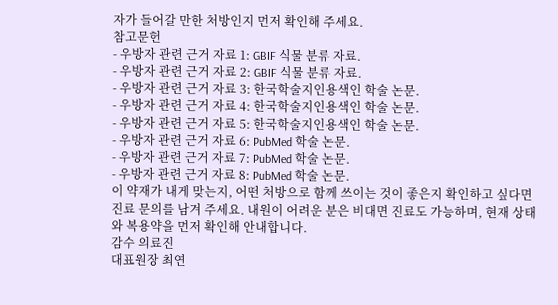자가 들어갈 만한 처방인지 먼저 확인해 주세요.
참고문헌
- 우방자 관련 근거 자료 1: GBIF 식물 분류 자료.
- 우방자 관련 근거 자료 2: GBIF 식물 분류 자료.
- 우방자 관련 근거 자료 3: 한국학술지인용색인 학술 논문.
- 우방자 관련 근거 자료 4: 한국학술지인용색인 학술 논문.
- 우방자 관련 근거 자료 5: 한국학술지인용색인 학술 논문.
- 우방자 관련 근거 자료 6: PubMed 학술 논문.
- 우방자 관련 근거 자료 7: PubMed 학술 논문.
- 우방자 관련 근거 자료 8: PubMed 학술 논문.
이 약재가 내게 맞는지, 어떤 처방으로 함께 쓰이는 것이 좋은지 확인하고 싶다면 진료 문의를 남겨 주세요. 내원이 어려운 분은 비대면 진료도 가능하며, 현재 상태와 복용약을 먼저 확인해 안내합니다.
감수 의료진
대표원장 최연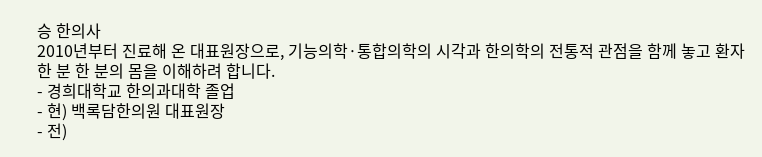승 한의사
2010년부터 진료해 온 대표원장으로, 기능의학·통합의학의 시각과 한의학의 전통적 관점을 함께 놓고 환자 한 분 한 분의 몸을 이해하려 합니다.
- 경희대학교 한의과대학 졸업
- 현) 백록담한의원 대표원장
- 전)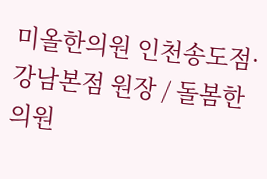미올한의원 인천송도점·강남본점 원장 / 돌봄한의원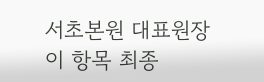서초본원 대표원장
이 항목 최종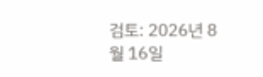검토: 2026년 8월 16일